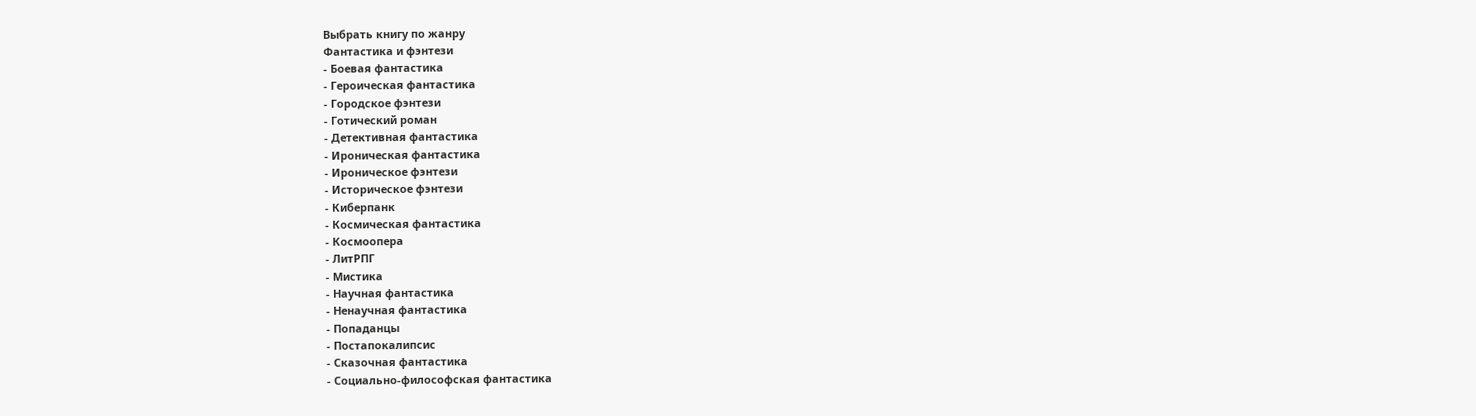Выбрать книгу по жанру
Фантастика и фэнтези
- Боевая фантастика
- Героическая фантастика
- Городское фэнтези
- Готический роман
- Детективная фантастика
- Ироническая фантастика
- Ироническое фэнтези
- Историческое фэнтези
- Киберпанк
- Космическая фантастика
- Космоопера
- ЛитРПГ
- Мистика
- Научная фантастика
- Ненаучная фантастика
- Попаданцы
- Постапокалипсис
- Сказочная фантастика
- Социально-философская фантастика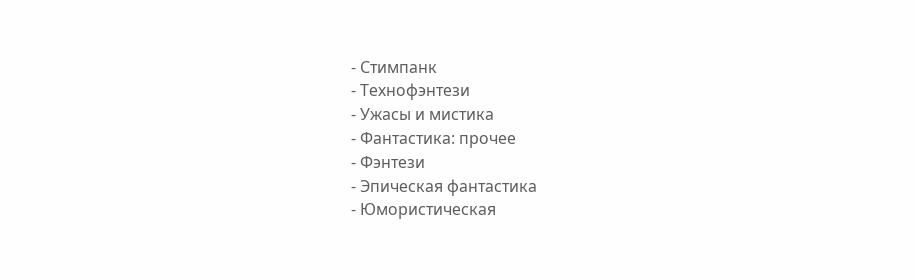- Стимпанк
- Технофэнтези
- Ужасы и мистика
- Фантастика: прочее
- Фэнтези
- Эпическая фантастика
- Юмористическая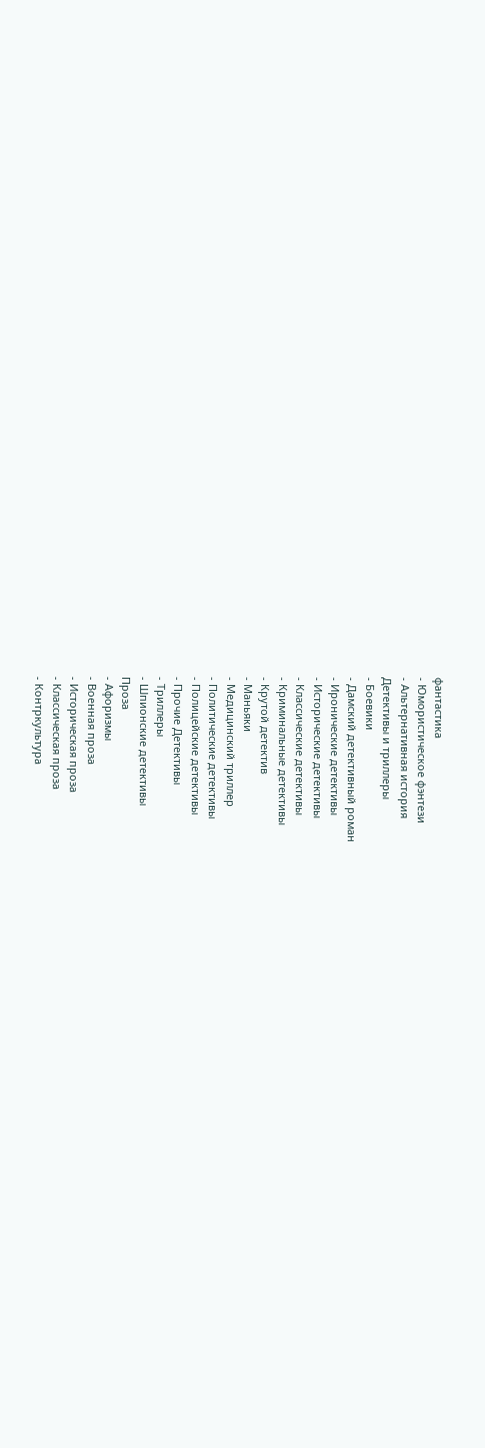фантастика
- Юмористическое фэнтези
- Альтернативная история
Детективы и триллеры
- Боевики
- Дамский детективный роман
- Иронические детективы
- Исторические детективы
- Классические детективы
- Криминальные детективы
- Крутой детектив
- Маньяки
- Медицинский триллер
- Политические детективы
- Полицейские детективы
- Прочие Детективы
- Триллеры
- Шпионские детективы
Проза
- Афоризмы
- Военная проза
- Историческая проза
- Классическая проза
- Контркультура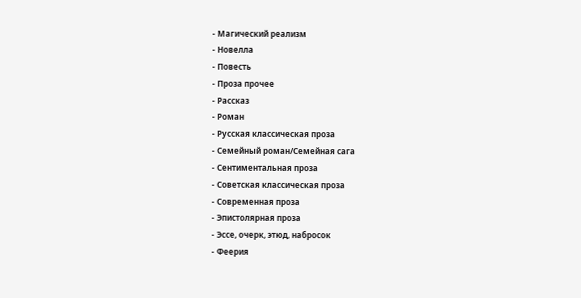- Магический реализм
- Новелла
- Повесть
- Проза прочее
- Рассказ
- Роман
- Русская классическая проза
- Семейный роман/Семейная сага
- Сентиментальная проза
- Советская классическая проза
- Современная проза
- Эпистолярная проза
- Эссе, очерк, этюд, набросок
- Феерия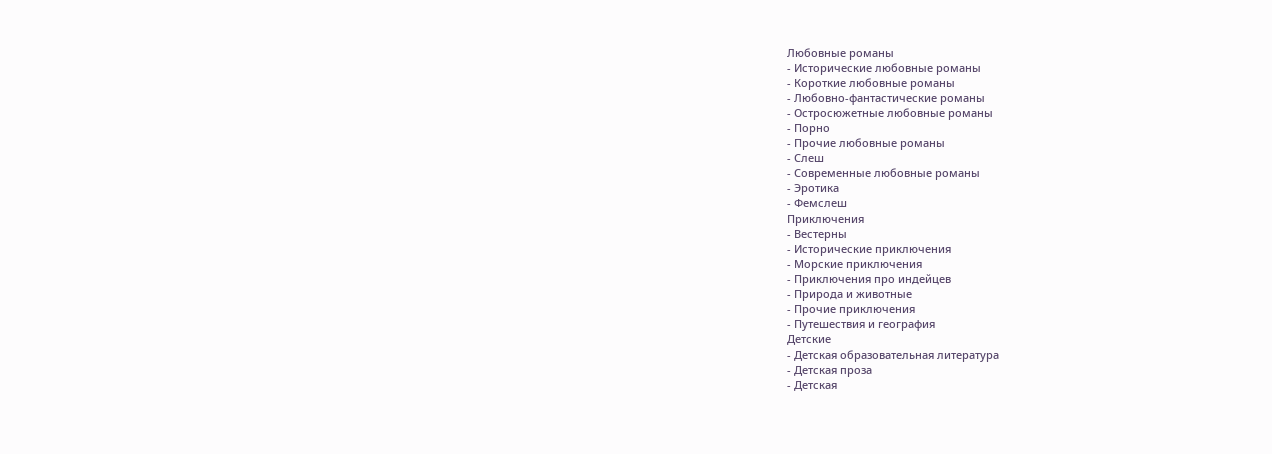Любовные романы
- Исторические любовные романы
- Короткие любовные романы
- Любовно-фантастические романы
- Остросюжетные любовные романы
- Порно
- Прочие любовные романы
- Слеш
- Современные любовные романы
- Эротика
- Фемслеш
Приключения
- Вестерны
- Исторические приключения
- Морские приключения
- Приключения про индейцев
- Природа и животные
- Прочие приключения
- Путешествия и география
Детские
- Детская образовательная литература
- Детская проза
- Детская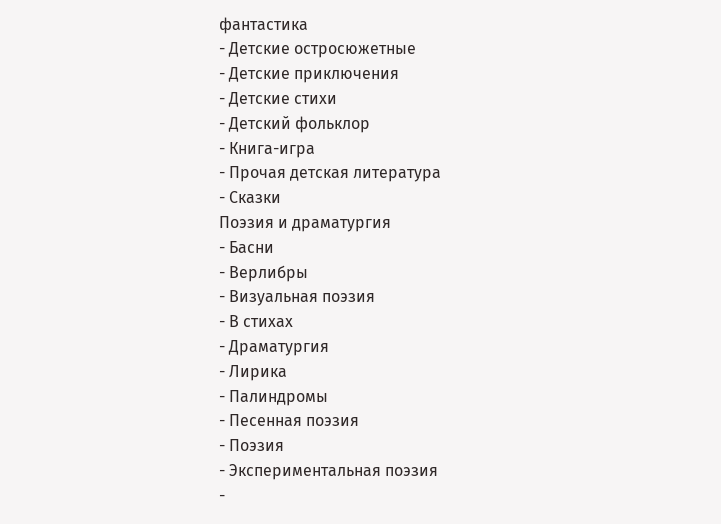фантастика
- Детские остросюжетные
- Детские приключения
- Детские стихи
- Детский фольклор
- Книга-игра
- Прочая детская литература
- Сказки
Поэзия и драматургия
- Басни
- Верлибры
- Визуальная поэзия
- В стихах
- Драматургия
- Лирика
- Палиндромы
- Песенная поэзия
- Поэзия
- Экспериментальная поэзия
-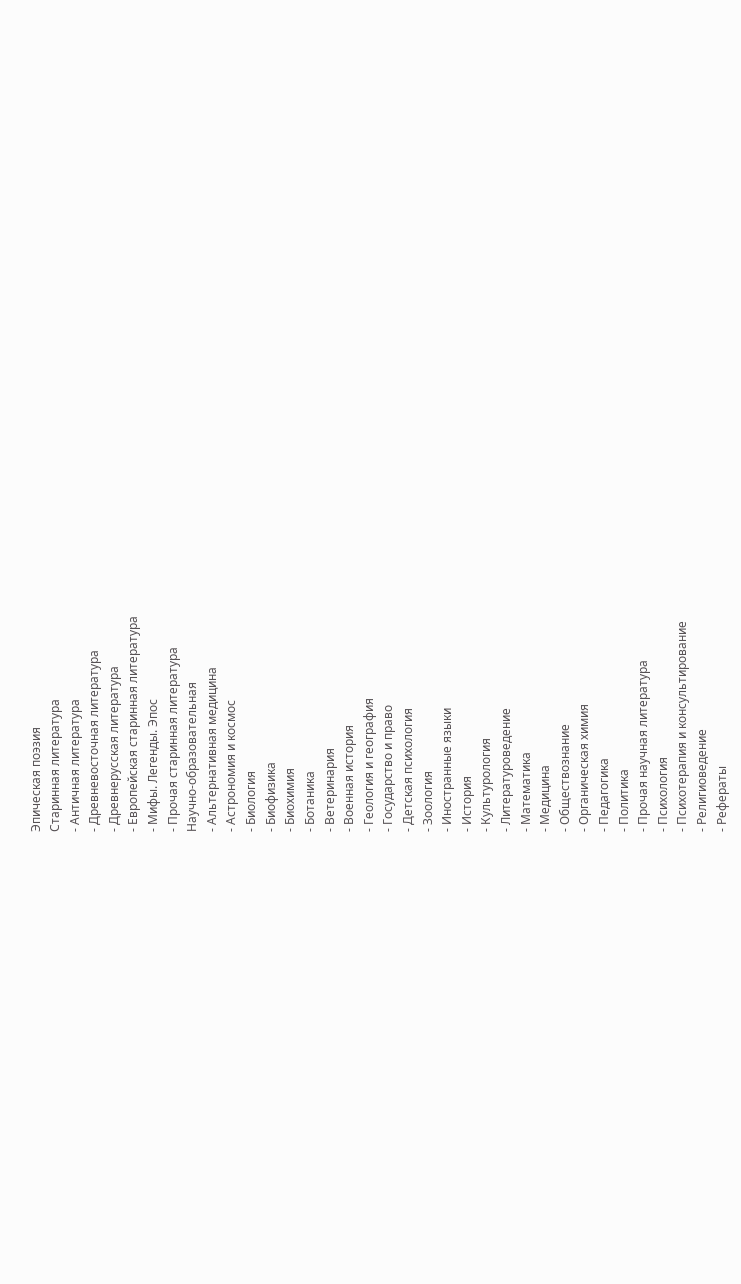Эпическая поэзия
Старинная литература
- Античная литература
- Древневосточная литература
- Древнерусская литература
- Европейская старинная литература
- Мифы. Легенды. Эпос
- Прочая старинная литература
Научно-образовательная
- Альтернативная медицина
- Астрономия и космос
- Биология
- Биофизика
- Биохимия
- Ботаника
- Ветеринария
- Военная история
- Геология и география
- Государство и право
- Детская психология
- Зоология
- Иностранные языки
- История
- Культурология
- Литературоведение
- Математика
- Медицина
- Обществознание
- Органическая химия
- Педагогика
- Политика
- Прочая научная литература
- Психология
- Психотерапия и консультирование
- Религиоведение
- Рефераты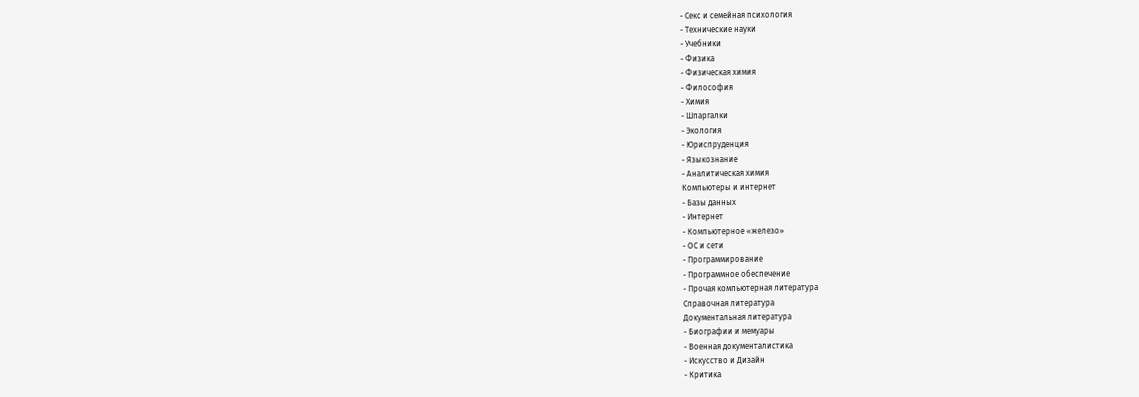- Секс и семейная психология
- Технические науки
- Учебники
- Физика
- Физическая химия
- Философия
- Химия
- Шпаргалки
- Экология
- Юриспруденция
- Языкознание
- Аналитическая химия
Компьютеры и интернет
- Базы данных
- Интернет
- Компьютерное «железо»
- ОС и сети
- Программирование
- Программное обеспечение
- Прочая компьютерная литература
Справочная литература
Документальная литература
- Биографии и мемуары
- Военная документалистика
- Искусство и Дизайн
- Критика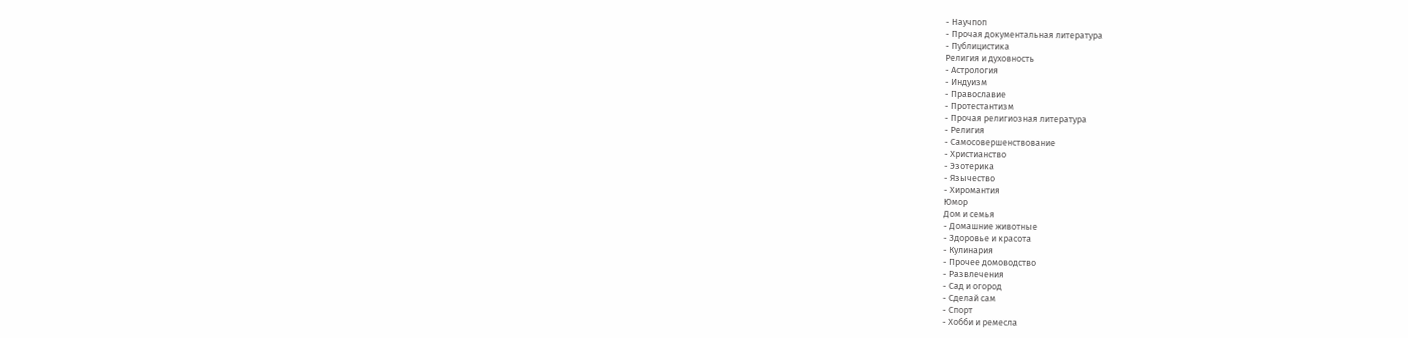- Научпоп
- Прочая документальная литература
- Публицистика
Религия и духовность
- Астрология
- Индуизм
- Православие
- Протестантизм
- Прочая религиозная литература
- Религия
- Самосовершенствование
- Христианство
- Эзотерика
- Язычество
- Хиромантия
Юмор
Дом и семья
- Домашние животные
- Здоровье и красота
- Кулинария
- Прочее домоводство
- Развлечения
- Сад и огород
- Сделай сам
- Спорт
- Хобби и ремесла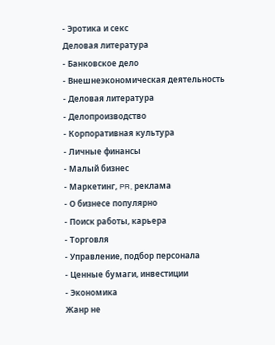- Эротика и секс
Деловая литература
- Банковское дело
- Внешнеэкономическая деятельность
- Деловая литература
- Делопроизводство
- Корпоративная культура
- Личные финансы
- Малый бизнес
- Маркетинг, PR, реклама
- О бизнесе популярно
- Поиск работы, карьера
- Торговля
- Управление, подбор персонала
- Ценные бумаги, инвестиции
- Экономика
Жанр не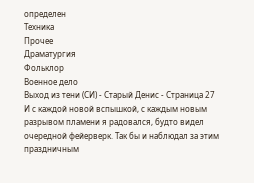определен
Техника
Прочее
Драматургия
Фольклор
Военное дело
Выход из тени (СИ) - Старый Денис - Страница 27
И с каждой новой вспышкой, с каждым новым разрывом пламени я радовался, будто видел очередной фейерверк. Так бы и наблюдал за этим праздничным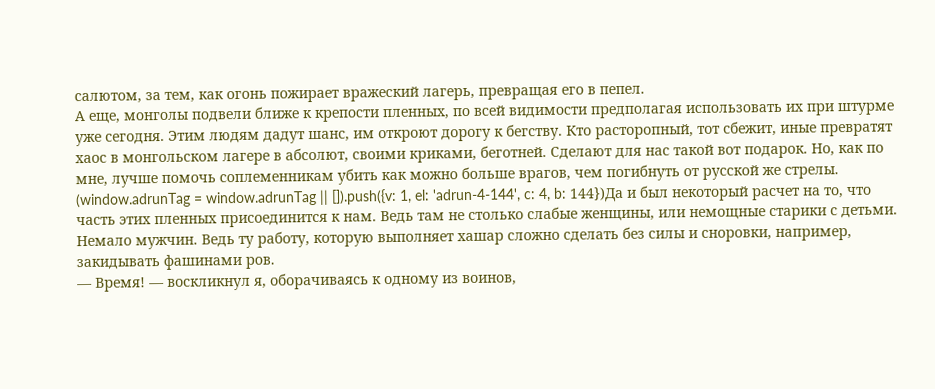салютом, за тем, как огонь пожирает вражеский лагерь, превращая его в пепел.
А еще, монголы подвели ближе к крепости пленных, по всей видимости предполагая использовать их при штурме уже сегодня. Этим людям дадут шанс, им откроют дорогу к бегству. Кто расторопный, тот сбежит, иные превратят хаос в монгольском лагере в абсолют, своими криками, беготней. Сделают для нас такой вот подарок. Но, как по мне, лучше помочь соплеменникам убить как можно больше врагов, чем погибнуть от русской же стрелы.
(window.adrunTag = window.adrunTag || []).push({v: 1, el: 'adrun-4-144', c: 4, b: 144})Да и был некоторый расчет на то, что часть этих пленных присоединится к нам. Ведь там не столько слабые женщины, или немощные старики с детьми. Немало мужчин. Ведь ту работу, которую выполняет хашар сложно сделать без силы и сноровки, например, закидывать фашинами ров.
— Время! — воскликнул я, оборачиваясь к одному из воинов,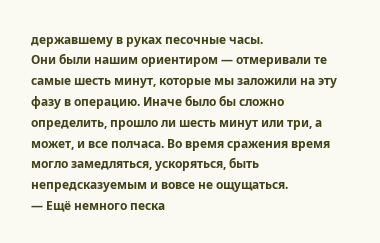державшему в руках песочные часы.
Они были нашим ориентиром — отмеривали те самые шесть минут, которые мы заложили на эту фазу в операцию. Иначе было бы сложно определить, прошло ли шесть минут или три, а может, и все полчаса. Во время сражения время могло замедляться, ускоряться, быть непредсказуемым и вовсе не ощущаться.
— Ещё немного песка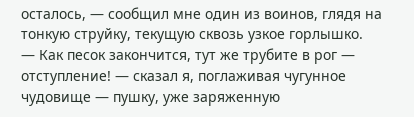осталось, — сообщил мне один из воинов, глядя на тонкую струйку, текущую сквозь узкое горлышко.
— Как песок закончится, тут же трубите в рог — отступление! — сказал я, поглаживая чугунное чудовище — пушку, уже заряженную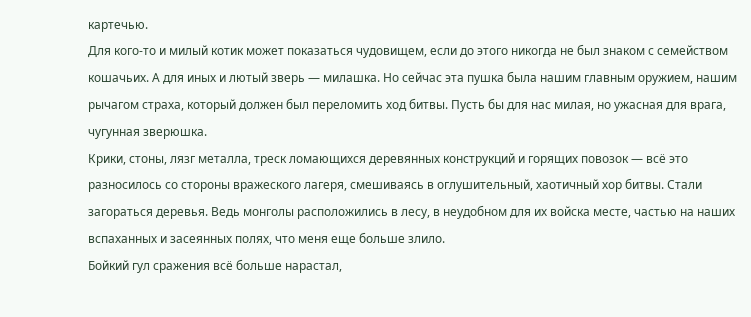картечью.
Для кого-то и милый котик может показаться чудовищем, если до этого никогда не был знаком с семейством кошачьих. А для иных и лютый зверь — милашка. Но сейчас эта пушка была нашим главным оружием, нашим рычагом страха, который должен был переломить ход битвы. Пусть бы для нас милая, но ужасная для врага, чугунная зверюшка.
Крики, стоны, лязг металла, треск ломающихся деревянных конструкций и горящих повозок — всё это разносилось со стороны вражеского лагеря, смешиваясь в оглушительный, хаотичный хор битвы. Стали загораться деревья. Ведь монголы расположились в лесу, в неудобном для их войска месте, частью на наших вспаханных и засеянных полях, что меня еще больше злило.
Бойкий гул сражения всё больше нарастал,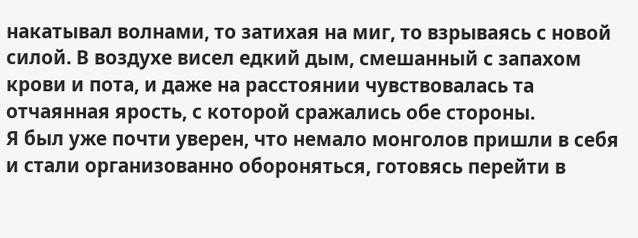накатывал волнами, то затихая на миг, то взрываясь с новой силой. В воздухе висел едкий дым, смешанный с запахом крови и пота, и даже на расстоянии чувствовалась та отчаянная ярость, с которой сражались обе стороны.
Я был уже почти уверен, что немало монголов пришли в себя и стали организованно обороняться, готовясь перейти в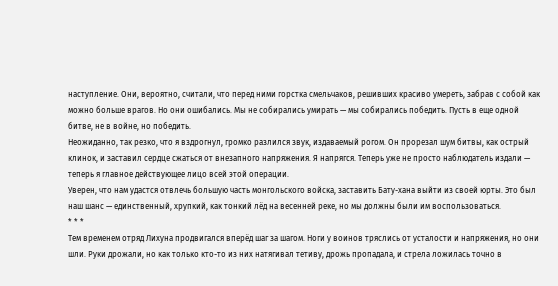наступление. Они, вероятно, считали, что перед ними горстка смельчаков, решивших красиво умереть, забрав с собой как можно больше врагов. Но они ошибались. Мы не собирались умирать — мы собирались победить. Пусть в еще одной битве, не в войне, но победить.
Неожиданно, так резко, что я вздрогнул, громко разлился звук, издаваемый рогом. Он прорезал шум битвы, как острый клинок, и заставил сердце сжаться от внезапного напряжения. Я напрягся. Теперь уже не просто наблюдатель издали — теперь я главное действующее лицо всей этой операции.
Уверен, что нам удастся отвлечь большую часть монгольского войска, заставить Бату-хана выйти из своей юрты. Это был наш шанс — единственный, хрупкий, как тонкий лёд на весенней реке, но мы должны были им воспользоваться.
* * *
Тем временем отряд Лихуна продвигался вперёд шаг за шагом. Ноги у воинов тряслись от усталости и напряжения, но они шли. Руки дрожали, но как только кто-то из них натягивал тетиву, дрожь пропадала, и стрела ложилась точно в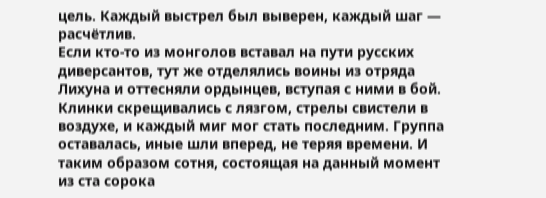цель. Каждый выстрел был выверен, каждый шаг — расчётлив.
Если кто-то из монголов вставал на пути русских диверсантов, тут же отделялись воины из отряда Лихуна и оттесняли ордынцев, вступая с ними в бой. Клинки скрещивались с лязгом, стрелы свистели в воздухе, и каждый миг мог стать последним. Группа оставалась, иные шли вперед, не теряя времени. И таким образом сотня, состоящая на данный момент из ста сорока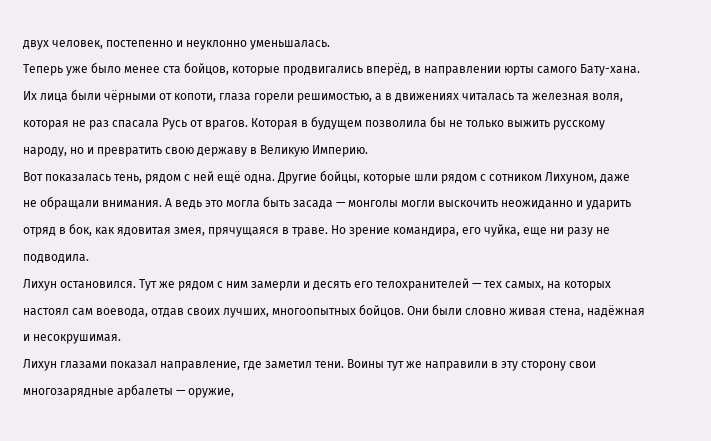двух человек, постепенно и неуклонно уменьшалась.
Теперь уже было менее ста бойцов, которые продвигались вперёд, в направлении юрты самого Бату-хана. Их лица были чёрными от копоти, глаза горели решимостью, а в движениях читалась та железная воля, которая не раз спасала Русь от врагов. Которая в будущем позволила бы не только выжить русскому народу, но и превратить свою державу в Великую Империю.
Вот показалась тень, рядом с ней ещё одна. Другие бойцы, которые шли рядом с сотником Лихуном, даже не обращали внимания. А ведь это могла быть засада — монголы могли выскочить неожиданно и ударить отряд в бок, как ядовитая змея, прячущаяся в траве. Но зрение командира, его чуйка, еще ни разу не подводила.
Лихун остановился. Тут же рядом с ним замерли и десять его телохранителей — тех самых, на которых настоял сам воевода, отдав своих лучших, многоопытных бойцов. Они были словно живая стена, надёжная и несокрушимая.
Лихун глазами показал направление, где заметил тени. Воины тут же направили в эту сторону свои многозарядные арбалеты — оружие,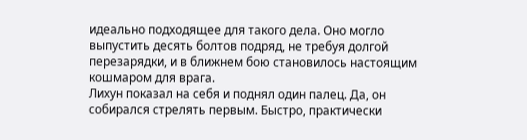идеально подходящее для такого дела. Оно могло выпустить десять болтов подряд, не требуя долгой перезарядки, и в ближнем бою становилось настоящим кошмаром для врага.
Лихун показал на себя и поднял один палец. Да, он собирался стрелять первым. Быстро, практически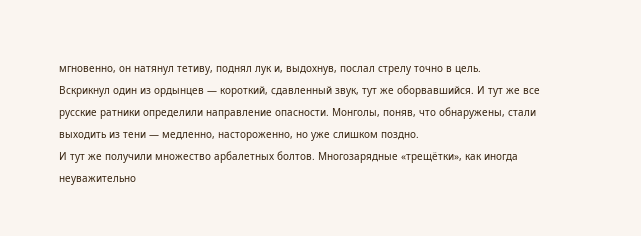мгновенно, он натянул тетиву, поднял лук и, выдохнув, послал стрелу точно в цель.
Вскрикнул один из ордынцев — короткий, сдавленный звук, тут же оборвавшийся. И тут же все русские ратники определили направление опасности. Монголы, поняв, что обнаружены, стали выходить из тени — медленно, настороженно, но уже слишком поздно.
И тут же получили множество арбалетных болтов. Многозарядные «трещётки», как иногда неуважительно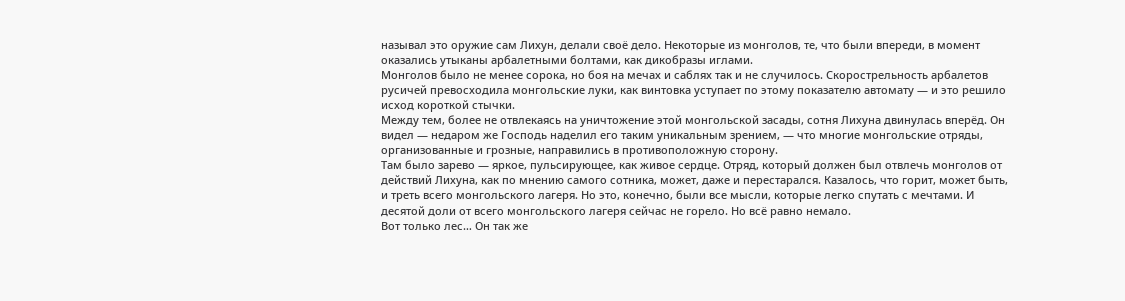называл это оружие сам Лихун, делали своё дело. Некоторые из монголов, те, что были впереди, в момент оказались утыканы арбалетными болтами, как дикобразы иглами.
Монголов было не менее сорока, но боя на мечах и саблях так и не случилось. Скорострельность арбалетов русичей превосходила монгольские луки, как винтовка уступает по этому показателю автомату — и это решило исход короткой стычки.
Между тем, более не отвлекаясь на уничтожение этой монгольской засады, сотня Лихуна двинулась вперёд. Он видел — недаром же Господь наделил его таким уникальным зрением, — что многие монгольские отряды, организованные и грозные, направились в противоположную сторону.
Там было зарево — яркое, пульсирующее, как живое сердце. Отряд, который должен был отвлечь монголов от действий Лихуна, как по мнению самого сотника, может, даже и перестарался. Казалось, что горит, может быть, и треть всего монгольского лагеря. Но это, конечно, были все мысли, которые легко спутать с мечтами. И десятой доли от всего монгольского лагеря сейчас не горело. Но всё равно немало.
Вот только лес… Он так же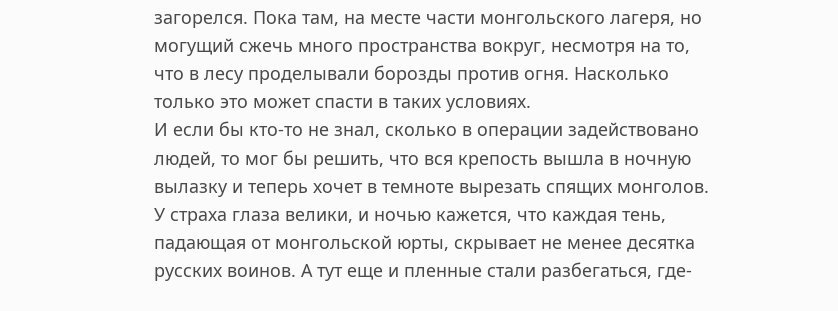загорелся. Пока там, на месте части монгольского лагеря, но могущий сжечь много пространства вокруг, несмотря на то, что в лесу проделывали борозды против огня. Насколько только это может спасти в таких условиях.
И если бы кто-то не знал, сколько в операции задействовано людей, то мог бы решить, что вся крепость вышла в ночную вылазку и теперь хочет в темноте вырезать спящих монголов. У страха глаза велики, и ночью кажется, что каждая тень, падающая от монгольской юрты, скрывает не менее десятка русских воинов. А тут еще и пленные стали разбегаться, где-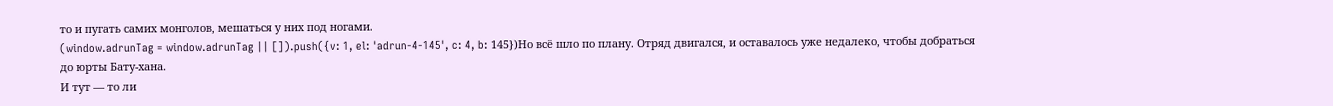то и пугать самих монголов, мешаться у них под ногами.
(window.adrunTag = window.adrunTag || []).push({v: 1, el: 'adrun-4-145', c: 4, b: 145})Но всё шло по плану. Отряд двигался, и оставалось уже недалеко, чтобы добраться до юрты Бату-хана.
И тут — то ли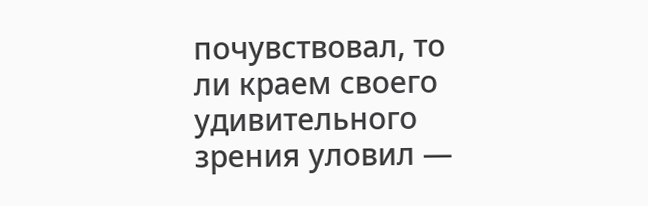почувствовал, то ли краем своего удивительного зрения уловил —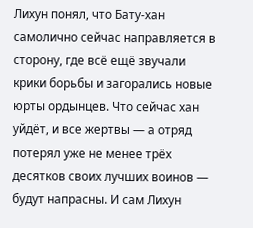Лихун понял, что Бату-хан самолично сейчас направляется в сторону, где всё ещё звучали крики борьбы и загорались новые юрты ордынцев. Что сейчас хан уйдёт, и все жертвы — а отряд потерял уже не менее трёх десятков своих лучших воинов — будут напрасны. И сам Лихун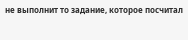не выполнит то задание, которое посчитал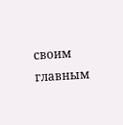своим главным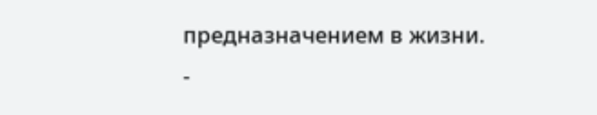предназначением в жизни.
-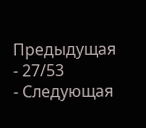Предыдущая
- 27/53
- Следующая